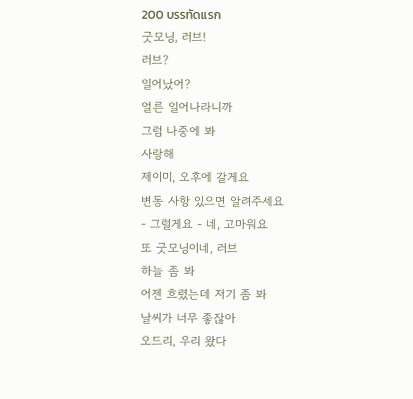200 บรรทัดแรก
굿모닝, 러브!
러브?
일어났어?
얼른 일어나라니까
그럼 나중에 봐
사랑해
제이미, 오후에 갈게요
변동 사항 있으면 알려주세요
- 그럴게요 - 네, 고마워요
또 굿모닝이네, 러브
하늘 좀 봐
어젠 흐렸는데 저기 좀 봐
날씨가 너무 좋잖아
오드리, 우리 왔다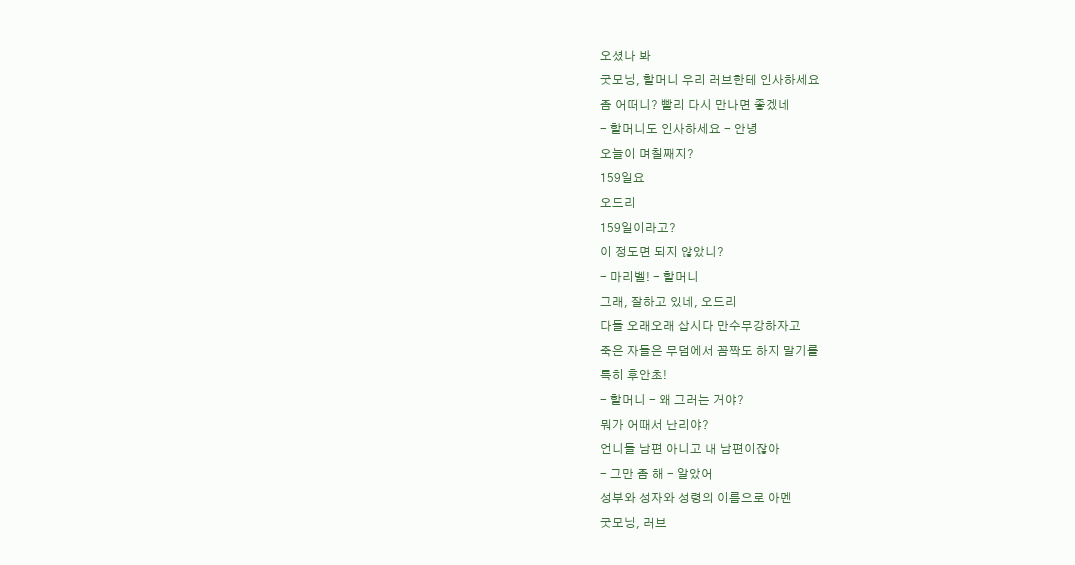오셨나 봐
굿모닝, 할머니 우리 러브한테 인사하세요
좀 어떠니? 빨리 다시 만나면 좋겠네
- 할머니도 인사하세요 - 안녕
오늘이 며칠째지?
159일요
오드리
159일이라고?
이 정도면 되지 않았니?
- 마리벨! - 할머니
그래, 잘하고 있네, 오드리
다들 오래오래 삽시다 만수무강하자고
죽은 자들은 무덤에서 꼼짝도 하지 말기를
특히 후안초!
- 할머니 - 왜 그러는 거야?
뭐가 어때서 난리야?
언니들 남편 아니고 내 남편이잖아
- 그만 좀 해 - 알았어
성부와 성자와 성령의 이름으로 아멘
굿모닝, 러브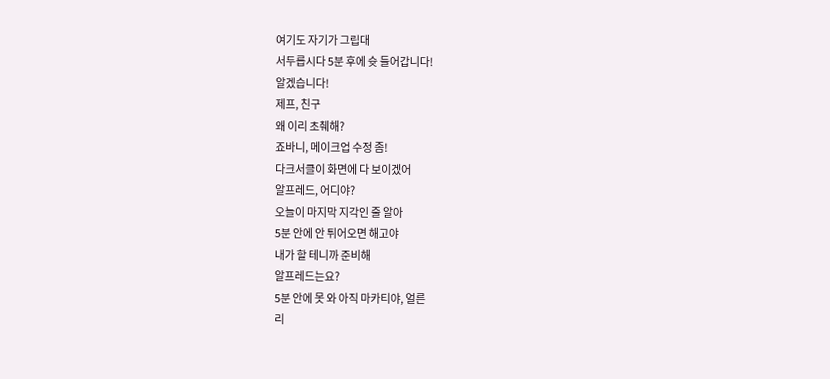여기도 자기가 그립대
서두릅시다 5분 후에 슛 들어갑니다!
알겠습니다!
제프, 친구
왜 이리 초췌해?
죠바니, 메이크업 수정 좀!
다크서클이 화면에 다 보이겠어
알프레드, 어디야?
오늘이 마지막 지각인 줄 알아
5분 안에 안 튀어오면 해고야
내가 할 테니까 준비해
알프레드는요?
5분 안에 못 와 아직 마카티야, 얼른
리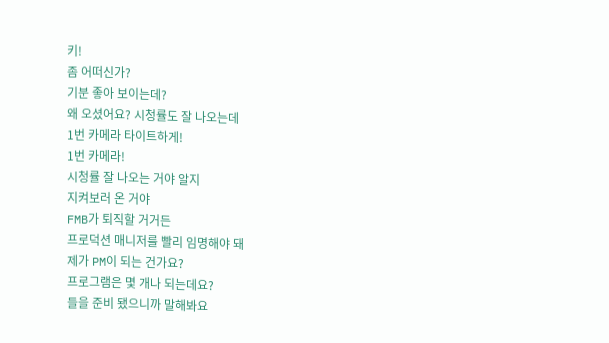키!
좀 어떠신가?
기분 좋아 보이는데?
왜 오셨어요? 시청률도 잘 나오는데
1번 카메라 타이트하게!
1번 카메라!
시청률 잘 나오는 거야 알지
지켜보러 온 거야
FMB가 퇴직할 거거든
프로덕션 매니저를 빨리 임명해야 돼
제가 PM이 되는 건가요?
프로그램은 몇 개나 되는데요?
들을 준비 됐으니까 말해봐요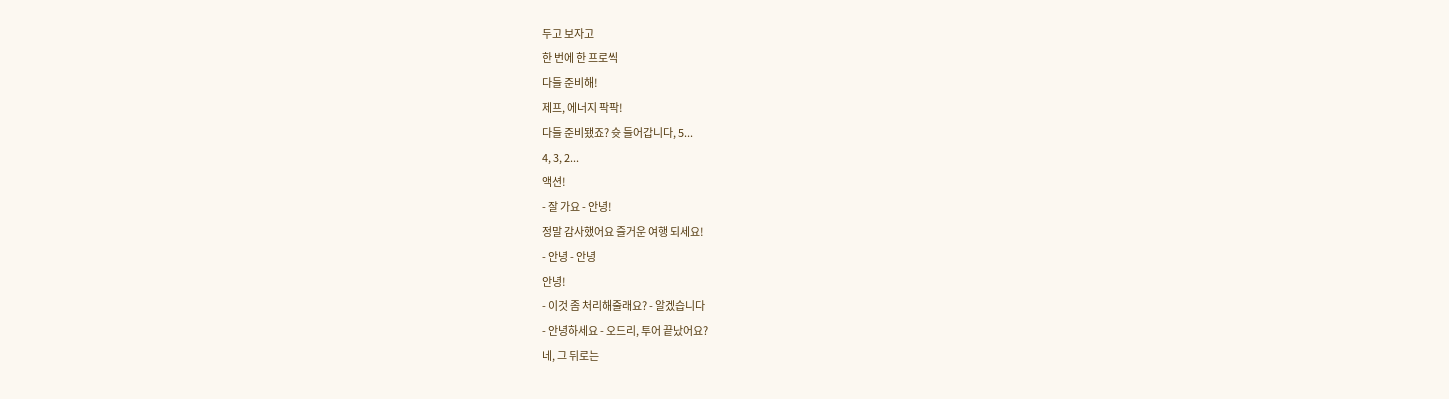두고 보자고
한 번에 한 프로씩
다들 준비해!
제프, 에너지 팍팍!
다들 준비됐죠? 슛 들어갑니다, 5...
4, 3, 2...
액션!
- 잘 가요 - 안녕!
정말 감사했어요 즐거운 여행 되세요!
- 안녕 - 안녕
안녕!
- 이것 좀 처리해줄래요? - 알겠습니다
- 안녕하세요 - 오드리, 투어 끝났어요?
네, 그 뒤로는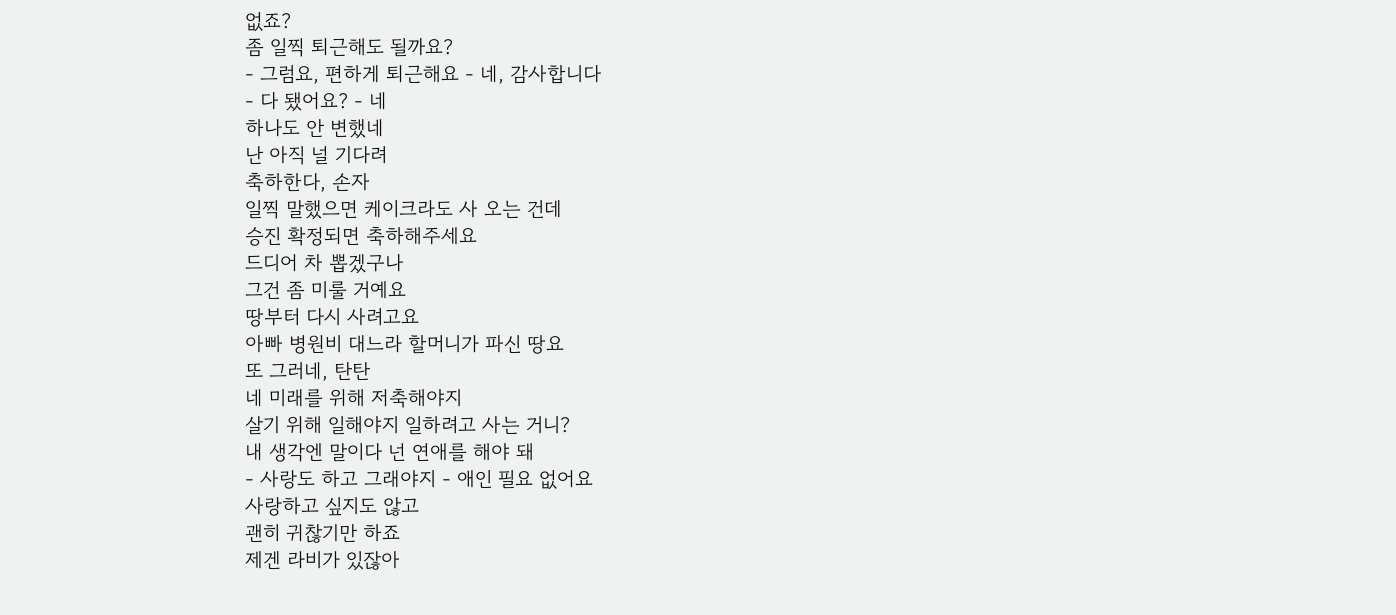없죠?
좀 일찍 퇴근해도 될까요?
- 그럼요, 편하게 퇴근해요 - 네, 감사합니다
- 다 됐어요? - 네
하나도 안 변했네
난 아직 널 기다려
축하한다, 손자
일찍 말했으면 케이크라도 사 오는 건데
승진 확정되면 축하해주세요
드디어 차 뽑겠구나
그건 좀 미룰 거예요
땅부터 다시 사려고요
아빠 병원비 대느라 할머니가 파신 땅요
또 그러네, 탄탄
네 미래를 위해 저축해야지
살기 위해 일해야지 일하려고 사는 거니?
내 생각엔 말이다 넌 연애를 해야 돼
- 사랑도 하고 그래야지 - 애인 필요 없어요
사랑하고 싶지도 않고
괜히 귀찮기만 하죠
제겐 라비가 있잖아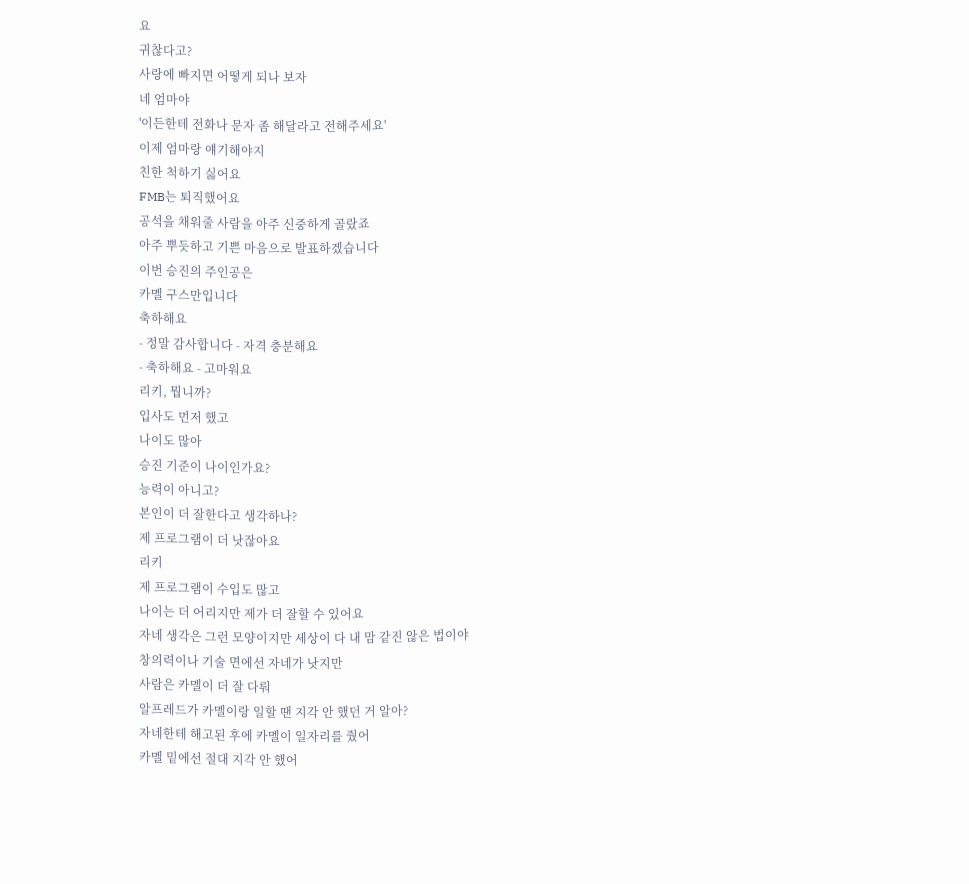요
귀찮다고?
사랑에 빠지면 어떻게 되나 보자
네 엄마야
'이든한테 전화나 문자 좀 해달라고 전해주세요'
이제 엄마랑 얘기해야지
친한 척하기 싫어요
FMB는 퇴직했어요
공석을 채워줄 사람을 아주 신중하게 골랐죠
아주 뿌듯하고 기쁜 마음으로 발표하겠습니다
이번 승진의 주인공은
카멜 구스만입니다
축하해요
- 정말 감사합니다 - 자격 충분해요
- 축하해요 - 고마워요
리키, 뭡니까?
입사도 먼저 했고
나이도 많아
승진 기준이 나이인가요?
능력이 아니고?
본인이 더 잘한다고 생각하나?
제 프로그램이 더 낫잖아요
리키
제 프로그램이 수입도 많고
나이는 더 어리지만 제가 더 잘할 수 있어요
자네 생각은 그런 모양이지만 세상이 다 내 맘 같진 않은 법이야
창의력이나 기술 면에선 자네가 낫지만
사람은 카멜이 더 잘 다뤄
알프레드가 카멜이랑 일할 땐 지각 안 했던 거 알아?
자네한테 해고된 후에 카멜이 일자리를 줬어
카멜 밑에선 절대 지각 안 했어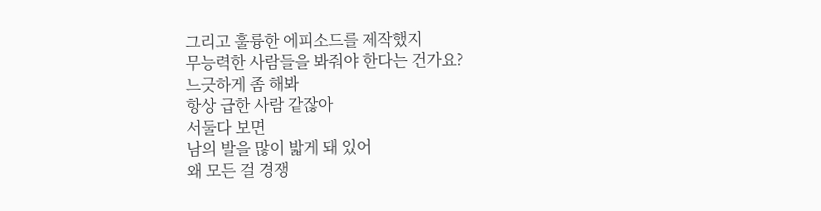그리고 훌륭한 에피소드를 제작했지
무능력한 사람들을 봐줘야 한다는 건가요?
느긋하게 좀 해봐
항상 급한 사람 같잖아
서둘다 보면
남의 발을 많이 밟게 돼 있어
왜 모든 걸 경쟁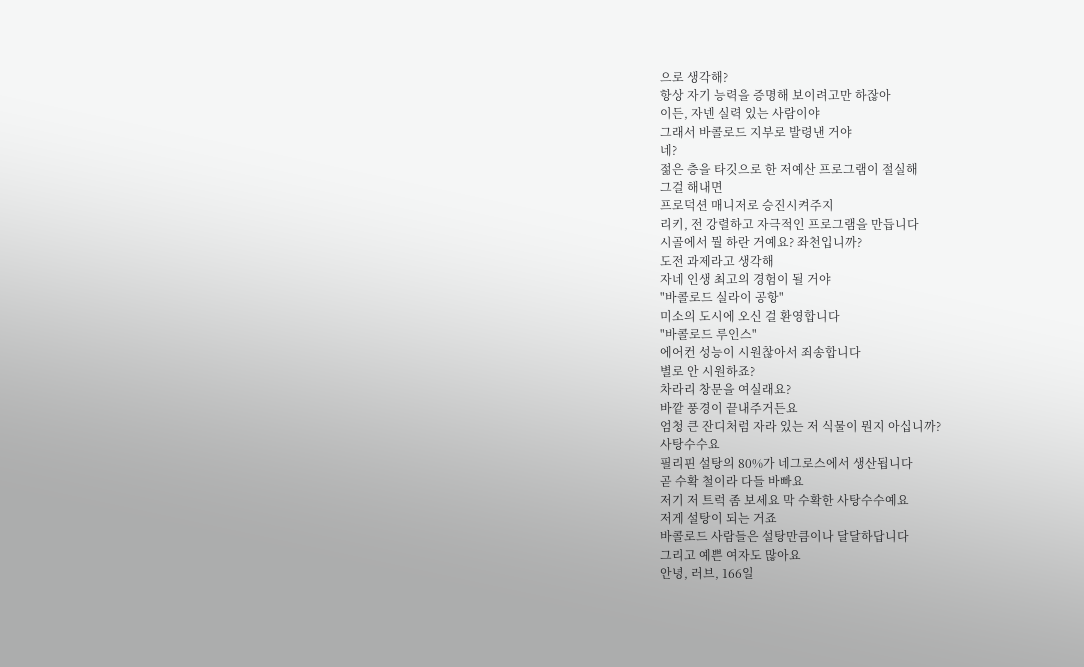으로 생각해?
항상 자기 능력을 증명해 보이려고만 하잖아
이든, 자넨 실력 있는 사람이야
그래서 바콜로드 지부로 발령낸 거야
네?
젊은 층을 타깃으로 한 저예산 프로그램이 절실해
그걸 해내면
프로덕션 매니저로 승진시켜주지
리키, 전 강렬하고 자극적인 프로그램을 만듭니다
시골에서 뭘 하란 거예요? 좌천입니까?
도전 과제라고 생각해
자네 인생 최고의 경험이 될 거야
"바콜로드 실라이 공항"
미소의 도시에 오신 걸 환영합니다
"바콜로드 루인스"
에어컨 성능이 시원찮아서 죄송합니다
별로 안 시원하죠?
차라리 창문을 여실래요?
바깥 풍경이 끝내주거든요
엄청 큰 잔디처럼 자라 있는 저 식물이 뭔지 아십니까?
사탕수수요
필리핀 설탕의 80%가 네그로스에서 생산됩니다
곧 수확 철이라 다들 바빠요
저기 저 트럭 좀 보세요 막 수확한 사탕수수예요
저게 설탕이 되는 거죠
바콜로드 사람들은 설탕만큼이나 달달하답니다
그리고 예쁜 여자도 많아요
안녕, 러브, 166일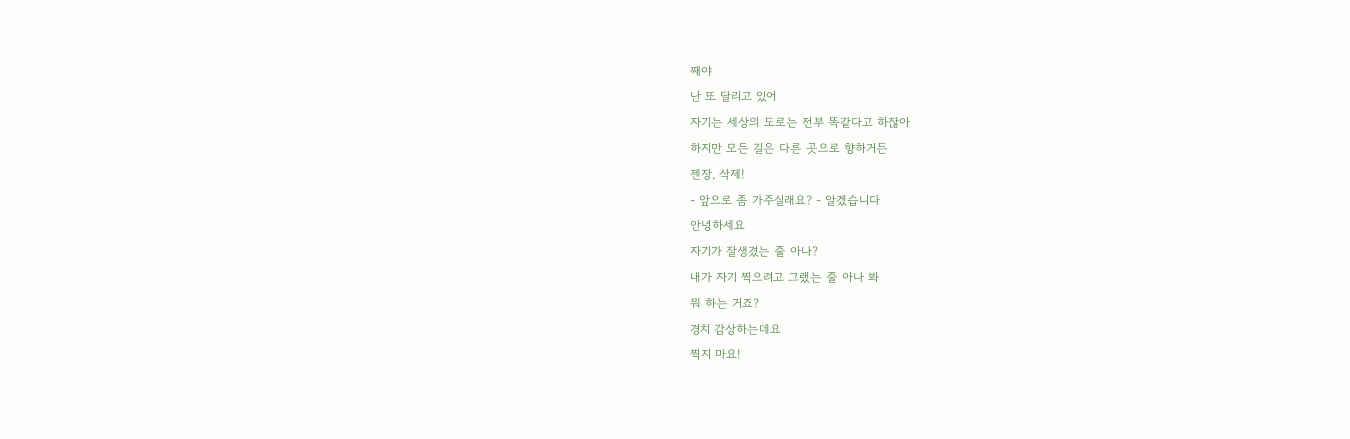째야
난 또 달리고 있어
자기는 세상의 도로는 전부 똑같다고 하잖아
하지만 모든 길은 다른 곳으로 향하거든
젠장, 삭제!
- 앞으로 좀 가주실래요? - 알겠습니다
안녕하세요
자기가 잘생겼는 줄 아나?
내가 자기 찍으려고 그랬는 줄 아나 봐
뭐 하는 거죠?
경치 감상하는데요
찍지 마요!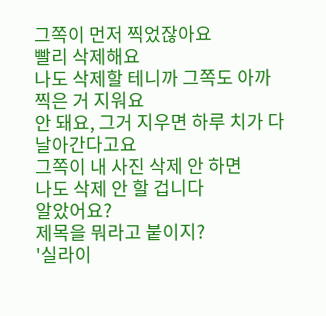그쪽이 먼저 찍었잖아요
빨리 삭제해요
나도 삭제할 테니까 그쪽도 아까 찍은 거 지워요
안 돼요, 그거 지우면 하루 치가 다 날아간다고요
그쪽이 내 사진 삭제 안 하면
나도 삭제 안 할 겁니다
알았어요?
제목을 뭐라고 붙이지?
'실라이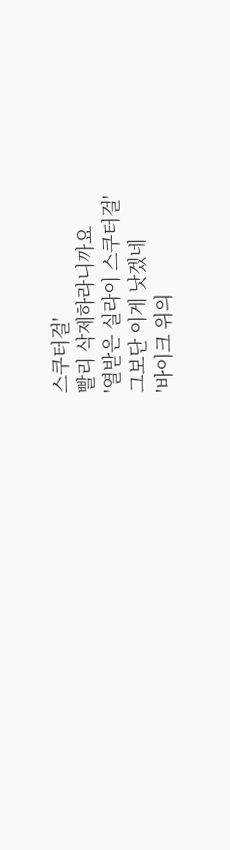스쿠터걸'
빨리 삭제하라니까요
'열받은 실라이 스쿠터걸'
그보단 이게 낫겠네
'바이크 위의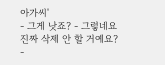아가씨'
- 그게 낫죠? - 그렇네요
진짜 삭제 안 할 거예요?
-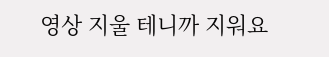영상 지울 테니까 지워요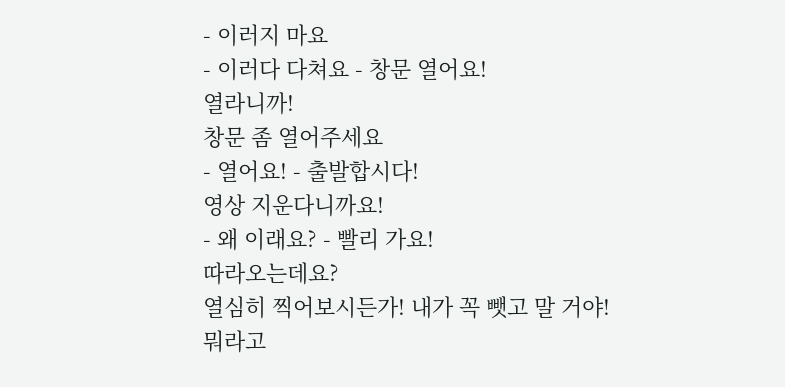- 이러지 마요
- 이러다 다쳐요 - 창문 열어요!
열라니까!
창문 좀 열어주세요
- 열어요! - 출발합시다!
영상 지운다니까요!
- 왜 이래요? - 빨리 가요!
따라오는데요?
열심히 찍어보시든가! 내가 꼭 뺏고 말 거야!
뭐라고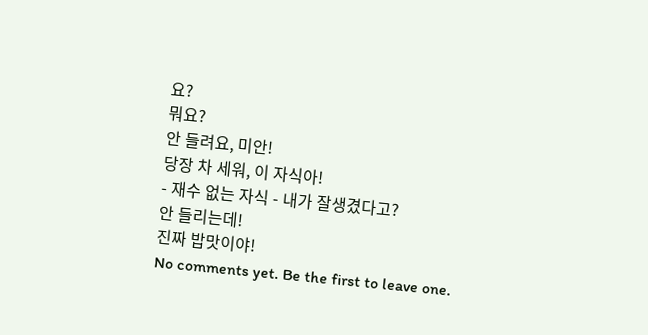요?
뭐요?
안 들려요, 미안!
당장 차 세워, 이 자식아!
- 재수 없는 자식 - 내가 잘생겼다고?
안 들리는데!
진짜 밥맛이야!
No comments yet. Be the first to leave one.